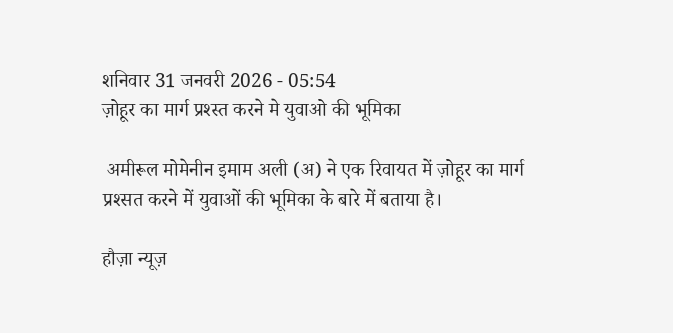शनिवार 31 जनवरी 2026 - 05:54
ज़ोहूर का मार्ग प्रश्स्त करने मे युवाओ की भूमिका

 अमीरूल मोमेनीन इमाम अली (अ) ने एक रिवायत में ज़ोहूर का मार्ग प्रश्सत करने में युवाओं की भूमिका के बारे में बताया है।

हौज़ा न्यूज़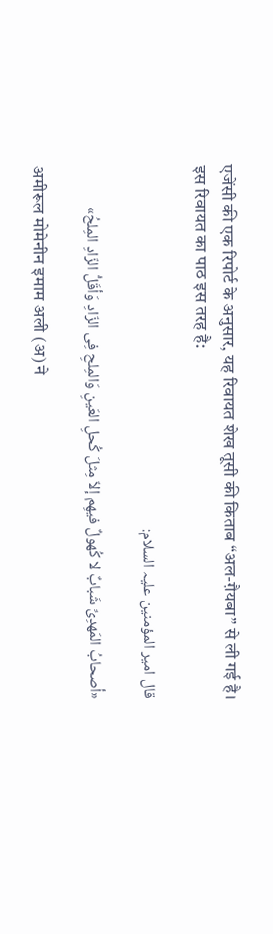एजेंसी की एक रिपोर्ट के अनुसार, यह रिवायत शेख तूसी की किताब “अल-ग़ैयबा” से ली गई है। इस रिवायत का पाठ इस तरह है:

قال امیر المؤمنین علیہ السلام:

«أصحابُ المَهدِیِّ شَبابٌ لا کُهولٌ فیهِم إلاّ مِثلَ کُحلِ العَینِ وَالمِلحِ فِی الزّادِ وَأقَلُّ الزّادِ المِلحُ»

अमीरूल मोमेनीन इमाम अली (अ) ने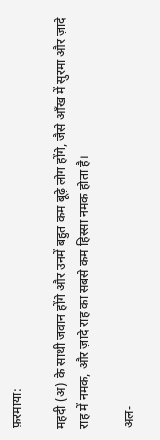फ़रमाया:

महदी (अ) के साथी जवान होंगे और उनमें बहुत कम बूढ़े लोग होंगे, जैसे आँख में सुरमा और ज़ादे राह में नमक, और ज़ादे राह का सबसे कम हिस्सा नमक होता है।

अल-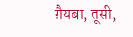ग़ैयबा, तूसी,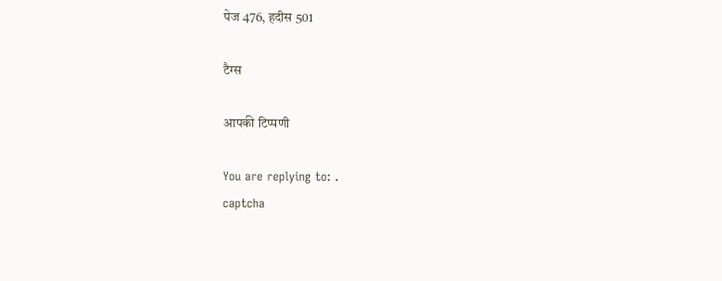पेज 476, हदीस 501

टैग्स

आपकी टिप्पणी

You are replying to: .
captcha